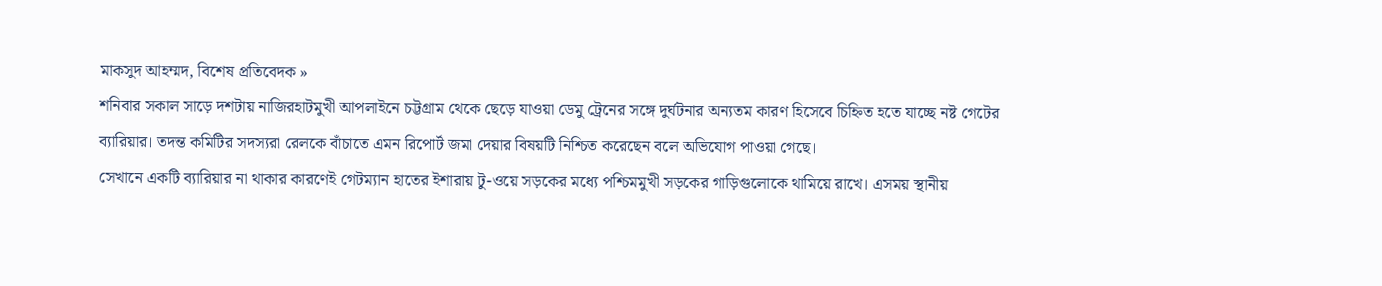মাকসুদ আহম্মদ, বিশেষ প্রতিবেদক »
শনিবার সকাল সাড়ে দশটায় নাজিরহাটমুখী আপলাইনে চট্টগ্রাম থেকে ছেড়ে যাওয়া ডেমু ট্রেনের সঙ্গে দুর্ঘটনার অন্যতম কারণ হিসেবে চিহ্নিত হতে যাচ্ছে নষ্ট গেটের ব্যারিয়ার। তদন্ত কমিটির সদস্যরা রেলকে বাঁচাতে এমন রিপোর্ট জমা দেয়ার বিষয়টি নিশ্চিত করেছেন বলে অভিযোগ পাওয়া গেছে।
সেখানে একটি ব্যারিয়ার না থাকার কারণেই গেটম্যান হাতের ইশারায় টু-ওয়ে সড়কের মধ্যে পশ্চিমমুখী সড়কের গাড়িগুলোকে থামিয়ে রাখে। এসময় স্থানীয়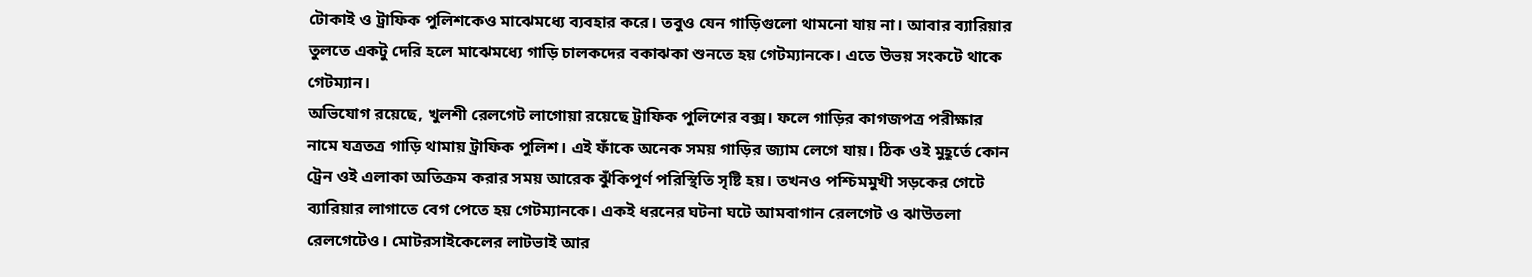টোকাই ও ট্রাফিক পুলিশকেও মাঝেমধ্যে ব্যবহার করে। তবুও যেন গাড়িগুলো থামনো যায় না। আবার ব্যারিয়ার তুলতে একটু দেরি হলে মাঝেমধ্যে গাড়ি চালকদের বকাঝকা শুনতে হয় গেটম্যানকে। এতে উভয় সংকটে থাকে গেটম্যান।
অভিযোগ রয়েছে, খুলশী রেলগেট লাগোয়া রয়েছে ট্রাফিক পুলিশের বক্স। ফলে গাড়ির কাগজপত্র পরীক্ষার নামে যত্রতত্র গাড়ি থামায় ট্রাফিক পুলিশ। এই ফাঁকে অনেক সময় গাড়ির জ্যাম লেগে যায়। ঠিক ওই মুহূর্তে কোন ট্রেন ওই এলাকা অতিক্রম করার সময় আরেক ঝুঁকিপূর্ণ পরিস্থিতি সৃষ্টি হয়। তখনও পশ্চিমমুখী সড়কের গেটে ব্যারিয়ার লাগাতে বেগ পেতে হয় গেটম্যানকে। একই ধরনের ঘটনা ঘটে আমবাগান রেলগেট ও ঝাউতলা রেলগেটেও। মোটরসাইকেলের লাটভাই আর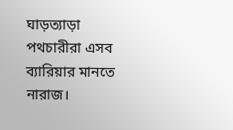ঘাড়ত্যাড়া পথচারীরা এসব ব্যারিয়ার মানতে নারাজ।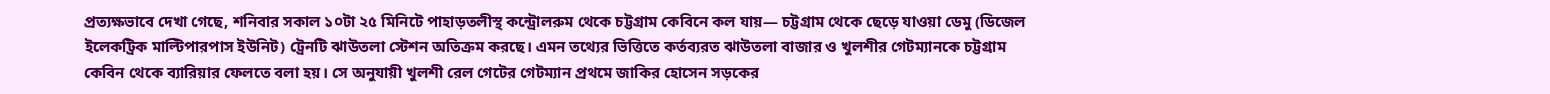প্রত্যক্ষভাবে দেখা গেছে, শনিবার সকাল ১০টা ২৫ মিনিটে পাহাড়তলীস্থ কন্ট্রোলরুম থেকে চট্টগ্রাম কেবিনে কল যায়— চট্টগ্রাম থেকে ছেড়ে যাওয়া ডেমু (ডিজেল ইলেকট্রিক মাল্টিপারপাস ইউনিট) ট্রেনটি ঝাউতলা স্টেশন অতিক্রম করছে। এমন তথ্যের ভিত্তিতে কর্তব্যরত ঝাউতলা বাজার ও খুলশীর গেটম্যানকে চট্টগ্রাম কেবিন থেকে ব্যারিয়ার ফেলতে বলা হয়। সে অনুযায়ী খুলশী রেল গেটের গেটম্যান প্রথমে জাকির হোসেন সড়কের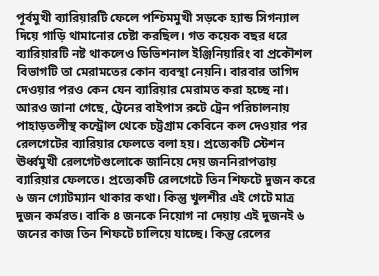পূর্বমুখী ব্যারিয়ারটি ফেলে পশ্চিমমুখী সড়কে হ্যান্ড সিগন্যাল দিয়ে গাড়ি থামানোর চেষ্টা করছিল। গত কয়েক বছর ধরে ব্যারিয়ারটি নষ্ট থাকলেও ডিভিশনাল ইঞ্জিনিয়ারিং বা প্রকৌশল বিভাগটি তা মেরামতের কোন ব্যবস্থা নেয়নি। বারবার তাগিদ দেওয়ার পরও কেন যেন ব্যারিয়ার মেরামত করা হচ্ছে না।
আরও জানা গেছে, ট্রেনের বাইপাস রুটে ট্রেন পরিচালনায় পাহাড়তলীস্থ কন্ট্রোল থেকে চট্টগ্রাম কেবিনে কল দেওয়ার পর রেলগেটের ব্যারিয়ার ফেলতে বলা হয়। প্রত্যেকটি স্টেশন ঊর্ধ্বমুখী রেলগেটগুলোকে জানিয়ে দেয় জননিরাপত্তায় ব্যারিয়ার ফেলতে। প্রত্যেকটি রেলগেটে তিন শিফটে দুজন করে ৬ জন গ্যোটম্যান থাকার কথা। কিন্তু খুলশীর এই গেটে মাত্র দুজন কর্মরত। বাকি ৪ জনকে নিয়োগ না দেয়ায় এই দুজনই ৬ জনের কাজ তিন শিফটে চালিয়ে যাচ্ছে। কিন্তু রেলের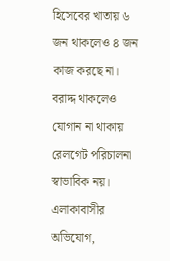হিসেবের খাতায় ৬ জন থাকলেও ৪ জন কাজ করছে না। বরাদ্দ থাকলেও যোগান না থাকায় রেলগেট পরিচালনা স্বাভাবিক নয়।
এলাকাবাসীর অভিযোগ,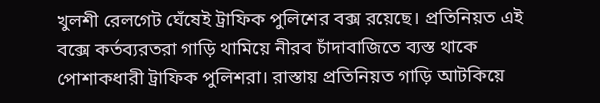খুলশী রেলগেট ঘেঁষেই ট্রাফিক পুলিশের বক্স রয়েছে। প্রতিনিয়ত এই বক্সে কর্তব্যরতরা গাড়ি থামিয়ে নীরব চাঁদাবাজিতে ব্যস্ত থাকে পোশাকধারী ট্রাফিক পুলিশরা। রাস্তায় প্রতিনিয়ত গাড়ি আটকিয়ে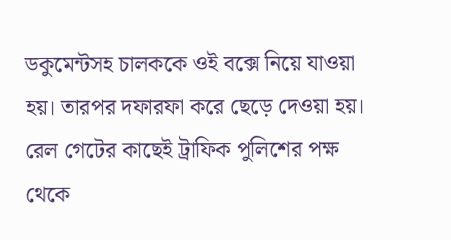ডকুমেন্টসহ চালককে ওই বক্সে নিয়ে যাওয়া হয়। তারপর দফারফা করে ছেড়ে দেওয়া হয়। রেল গেটের কাছেই ট্রাফিক পুলিশের পক্ষ থেকে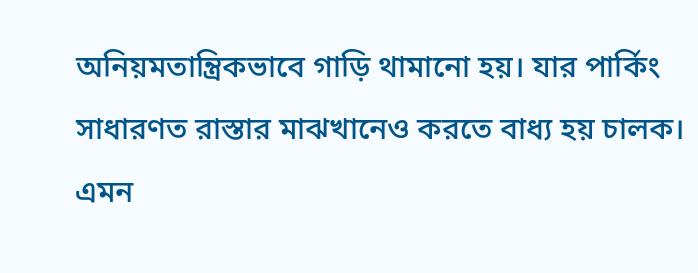অনিয়মতান্ত্রিকভাবে গাড়ি থামানো হয়। যার পার্কিং সাধারণত রাস্তার মাঝখানেও করতে বাধ্য হয় চালক। এমন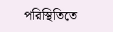পরিস্থিতিতে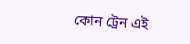কোন ট্রেন এই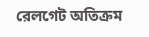রেলগেট অতিক্রম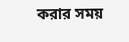করার সময়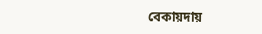বেকায়দায়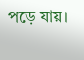পড়ে যায়।